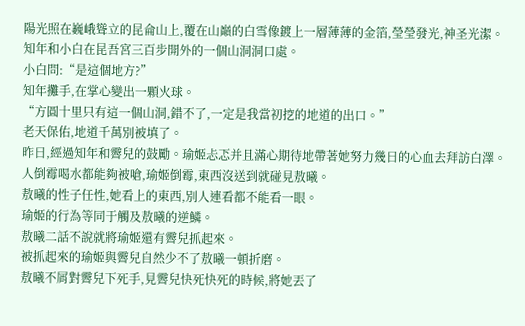陽光照在巍峨聳立的昆侖山上,覆在山巔的白雪像鍍上一層薄薄的金箔,瑩瑩發光,神圣光潔。
知年和小白在昆吾宮三百步開外的一個山洞洞口處。
小白問:“是這個地方?”
知年攤手,在掌心變出一顆火球。
“方圓十里只有這一個山洞,錯不了,一定是我當初挖的地道的出口。”
老天保佑,地道千萬別被填了。
昨日,經過知年和霽兒的鼓勵。瑜姬忐忑并且滿心期待地帶著她努力幾日的心血去拜訪白澤。
人倒霉喝水都能夠被嗆,瑜姬倒霉,東西沒送到就碰見敖曦。
敖曦的性子任性,她看上的東西,別人連看都不能看一眼。
瑜姬的行為等同于觸及敖曦的逆鱗。
敖曦二話不說就將瑜姬還有霽兒抓起來。
被抓起來的瑜姬與霽兒自然少不了敖曦一頓折磨。
敖曦不屑對霽兒下死手,見霽兒快死快死的時候,將她丟了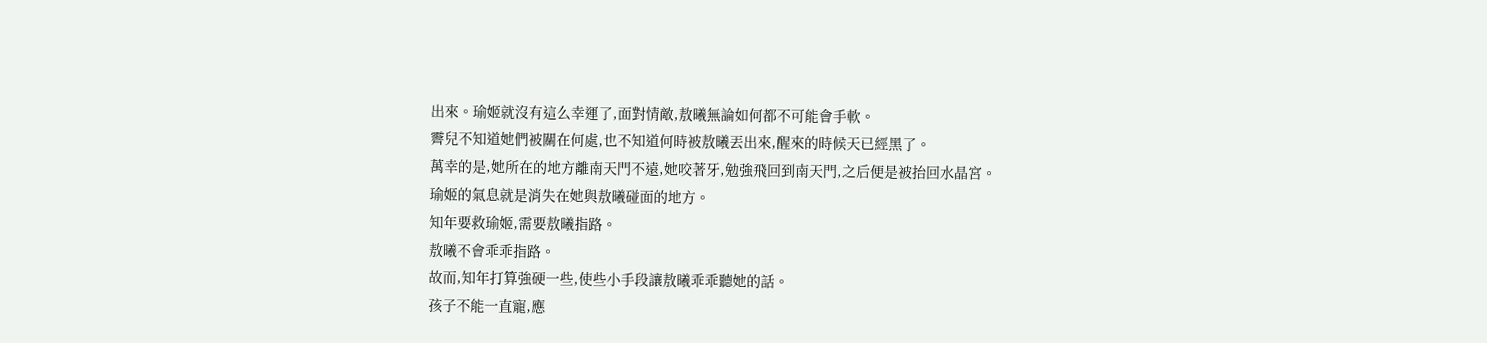出來。瑜姬就沒有這么幸運了,面對情敵,敖曦無論如何都不可能會手軟。
霽兒不知道她們被關在何處,也不知道何時被敖曦丟出來,醒來的時候天已經黑了。
萬幸的是,她所在的地方離南天門不遠,她咬著牙,勉強飛回到南天門,之后便是被抬回水晶宮。
瑜姬的氣息就是消失在她與敖曦碰面的地方。
知年要救瑜姬,需要敖曦指路。
敖曦不會乖乖指路。
故而,知年打算強硬一些,使些小手段讓敖曦乖乖聽她的話。
孩子不能一直寵,應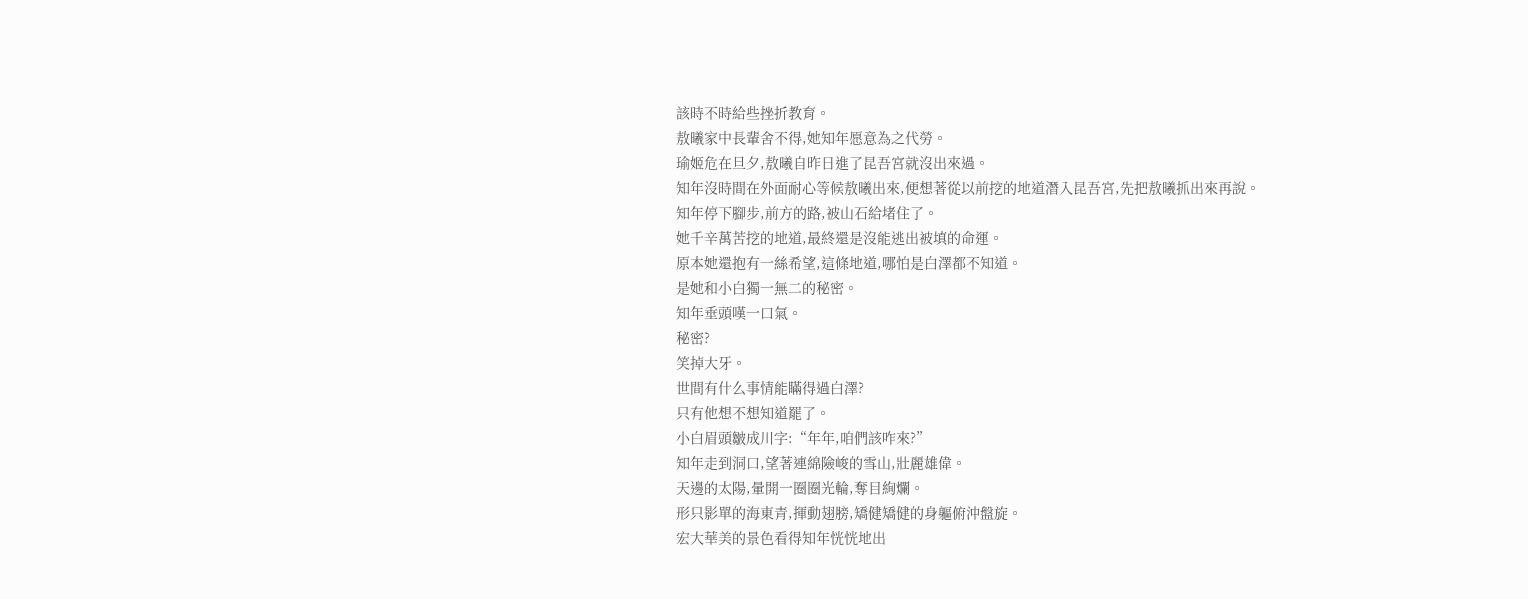該時不時給些挫折教育。
敖曦家中長輩舍不得,她知年愿意為之代勞。
瑜姬危在旦夕,敖曦自昨日進了昆吾宮就沒出來過。
知年沒時間在外面耐心等候敖曦出來,便想著從以前挖的地道潛入昆吾宮,先把敖曦抓出來再說。
知年停下腳步,前方的路,被山石給堵住了。
她千辛萬苦挖的地道,最終還是沒能逃出被填的命運。
原本她還抱有一絲希望,這條地道,哪怕是白澤都不知道。
是她和小白獨一無二的秘密。
知年垂頭嘆一口氣。
秘密?
笑掉大牙。
世間有什么事情能瞞得過白澤?
只有他想不想知道罷了。
小白眉頭皺成川字:“年年,咱們該咋來?”
知年走到洞口,望著連綿險峻的雪山,壯麗雄偉。
天邊的太陽,暈開一圈圈光輪,奪目絢爛。
形只影單的海東青,揮動翅膀,矯健矯健的身軀俯沖盤旋。
宏大華美的景色看得知年恍恍地出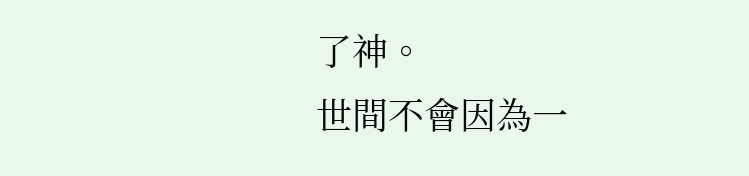了神。
世間不會因為一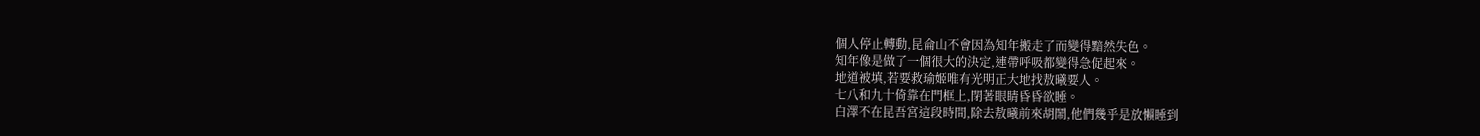個人停止轉動,昆侖山不會因為知年搬走了而變得黯然失色。
知年像是做了一個很大的決定,連帶呼吸都變得急促起來。
地道被填,若要救瑜姬唯有光明正大地找敖曦要人。
七八和九十倚靠在門框上,閉著眼睛昏昏欲睡。
白澤不在昆吾宮這段時間,除去敖曦前來胡鬧,他們幾乎是放懶睡到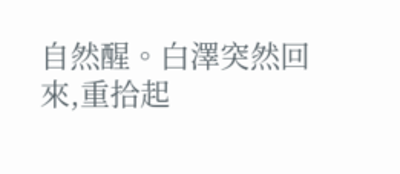自然醒。白澤突然回來,重拾起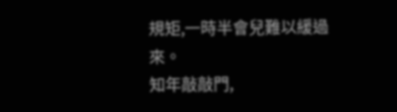規矩,一時半會兒難以緩過來。
知年敲敲門,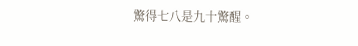驚得七八是九十驚醒。